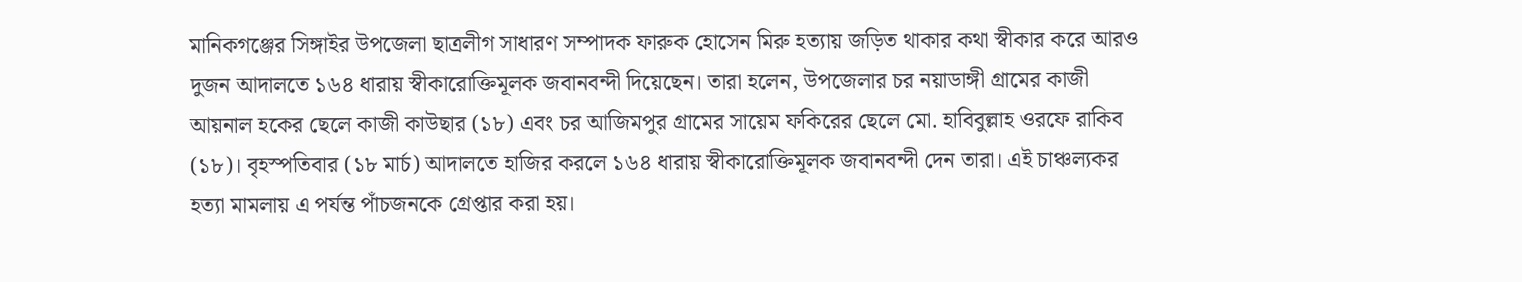মানিকগঞ্জের সিঙ্গাইর উপজেলা ছাত্রলীগ সাধারণ সম্পাদক ফারুক হোসেন মিরু হত্যায় জড়িত থাকার কথা স্বীকার করে আরও দুজন আদালতে ১৬৪ ধারায় স্বীকারোক্তিমূলক জবানবন্দী দিয়েছেন। তারা হলেন, উপজেলার চর নয়াডাঙ্গী গ্রামের কাজী আয়নাল হকের ছেলে কাজী কাউছার (১৮) এবং চর আজিমপুর গ্রামের সায়েম ফকিরের ছেলে মো. হাবিবুল্লাহ ওরফে রাকিব (১৮)। বৃহস্পতিবার (১৮ মার্চ) আদালতে হাজির করলে ১৬৪ ধারায় স্বীকারোক্তিমূলক জবানবন্দী দেন তারা। এই চাঞ্চল্যকর হত্যা মামলায় এ পর্যন্ত পাঁচজনকে গ্রেপ্তার করা হয়।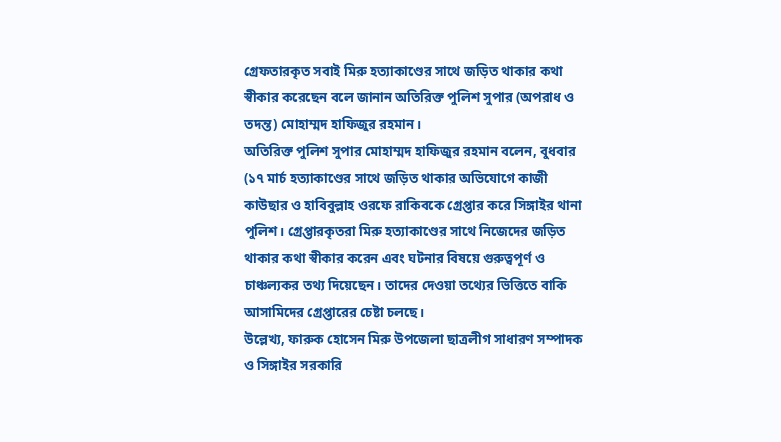গ্রেফতারকৃত সবাই মিরু হত্যাকাণ্ডের সাথে জড়িত থাকার কথা স্বীকার করেছেন বলে জানান অতিরিক্ত পুলিশ সুপার (অপরাধ ও তদন্ত) মোহাম্মদ হাফিজুর রহমান।
অতিরিক্ত পুলিশ সুপার মোহাম্মদ হাফিজুর রহমান বলেন, বুধবার (১৭ মার্চ হত্যাকাণ্ডের সাথে জড়িত থাকার অভিযোগে কাজী কাউছার ও হাবিবুল্লাহ ওরফে রাকিবকে গ্রেপ্তার করে সিঙ্গাইর থানা পুলিশ। গ্রেপ্তারকৃতরা মিরু হত্যাকাণ্ডের সাথে নিজেদের জড়িত থাকার কথা স্বীকার করেন এবং ঘটনার বিষয়ে গুরুত্বপূর্ণ ও চাঞ্চল্যকর তথ্য দিয়েছেন। তাদের দেওয়া তথ্যের ভিত্তিতে বাকি আসামিদের গ্রেপ্তারের চেষ্টা চলছে।
উল্লেখ্য, ফারুক হোসেন মিরু উপজেলা ছাত্রলীগ সাধারণ সম্পাদক ও সিঙ্গাইর সরকারি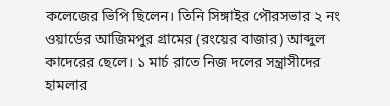কলেজের ভিপি ছিলেন। তিনি সিঙ্গাইর পৌরসভার ২ নং ওয়ার্ডের আজিমপুর গ্রামের (রংয়ের বাজার) আব্দুল কাদেরের ছেলে। ১ মার্চ রাতে নিজ দলের সন্ত্রাসীদের হামলার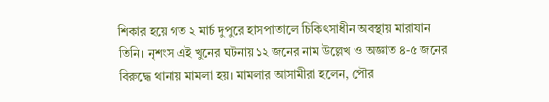শিকার হয়ে গত ২ মার্চ দুপুরে হাসপাতালে চিকিৎসাধীন অবস্থায় মারাযান তিনি। নৃশংস এই খুনের ঘটনায় ১২ জনের নাম উল্লেখ ও অজ্ঞাত ৪-৫ জনের বিরুদ্ধে থানায় মামলা হয়। মামলার আসামীরা হলেন, পৌর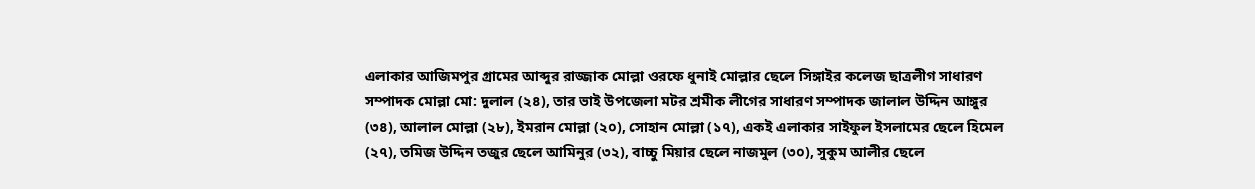এলাকার আজিমপুর গ্রামের আব্দুর রাজ্জাক মোল্লা ওরফে ধুনাই মোল্লার ছেলে সিঙ্গাইর কলেজ ছাত্রলীগ সাধারণ সম্পাদক মোল্লা মো: দুলাল (২৪), তার ভাই উপজেলা মটর শ্রমীক লীগের সাধারণ সম্পাদক জালাল উদ্দিন আঙ্গুর (৩৪), আলাল মোল্লা (২৮), ইমরান মোল্লা (২০), সোহান মোল্লা (১৭), একই এলাকার সাইফুল ইসলামের ছেলে হিমেল (২৭), তমিজ উদ্দিন তজুর ছেলে আমিনুর (৩২), বাচ্চু মিয়ার ছেলে নাজমুল (৩০), সুকুম আলীর ছেলে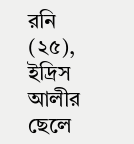রনি (২৫), ইদ্রিস আলীর ছেলে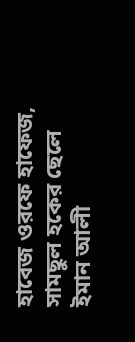হাবেজ ওরফে হাফেজ, সামছুল হকের ছেলে ইমান আলী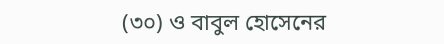(৩০) ও বাবুল হোসেনের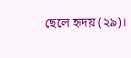ছেলে হৃদয় (২৯)।